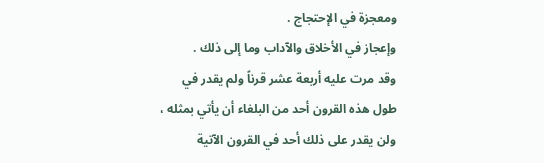ومعجزة في الإحتجاج .
وإعجاز في الأخلاق والآداب وما إلى ذلك .
وقد مرت عليه أربعة عشر قرناً ولم يقدر في طول هذه القرون أحد من البلغاء أن يأتي بمثله ، ولن يقدر على ذلك أحد في القرون الآتية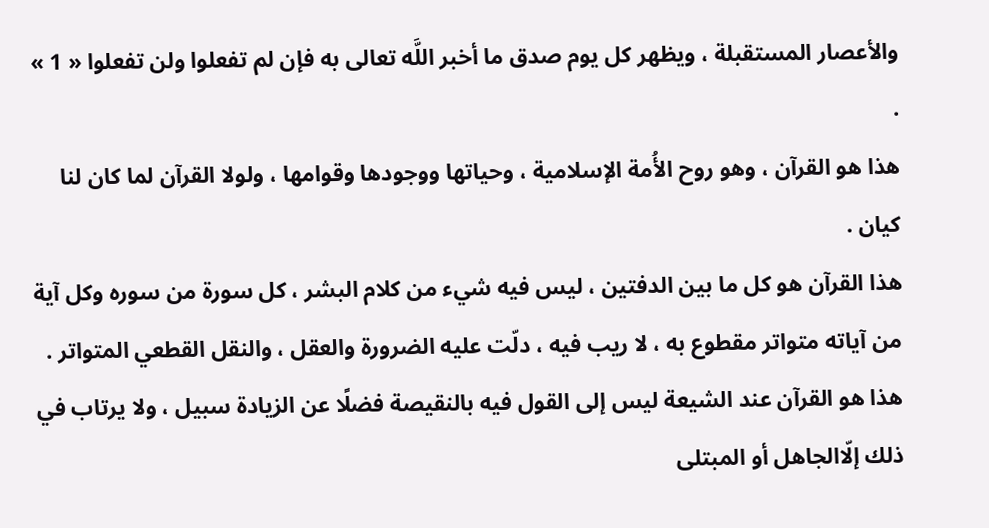والأعصار المستقبلة ، ويظهر كل يوم صدق ما أخبر اللَّه تعالى به فإن لم تفعلوا ولن تفعلوا « 1 » .
هذا هو القرآن ، وهو روح الأُمة الإسلامية ، وحياتها ووجودها وقوامها ، ولولا القرآن لما كان لنا كيان .
هذا القرآن هو كل ما بين الدفتين ، ليس فيه شيء من كلام البشر ، كل سورة من سوره وكل آية من آياته متواتر مقطوع به ، لا ريب فيه ، دلّت عليه الضرورة والعقل ، والنقل القطعي المتواتر .
هذا هو القرآن عند الشيعة ليس إلى القول فيه بالنقيصة فضلًا عن الزيادة سبيل ، ولا يرتاب في ذلك إلّاالجاهل أو المبتلى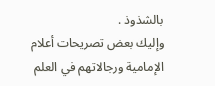بالشذوذ .
وإليك بعض تصريحات أعلام الإمامية ورجالاتهم في العلم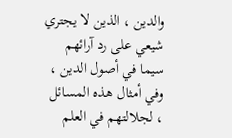والدين ، الذين لا يجتري شيعي على رد آرائهم سيما في أصول الدين ، وفي أمثال هذه المسائل ، لجلالتهم في العلم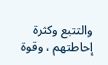والتتبع وكثرة إحاطتهم ، وقوة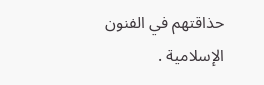حذاقتهم في الفنون الإسلامية .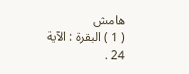هامش
( 1 ) البقرة : الآية 24 .